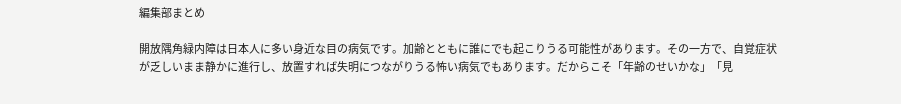編集部まとめ

開放隅角緑内障は日本人に多い身近な目の病気です。加齢とともに誰にでも起こりうる可能性があります。その一方で、自覚症状が乏しいまま静かに進行し、放置すれば失明につながりうる怖い病気でもあります。だからこそ「年齢のせいかな」「見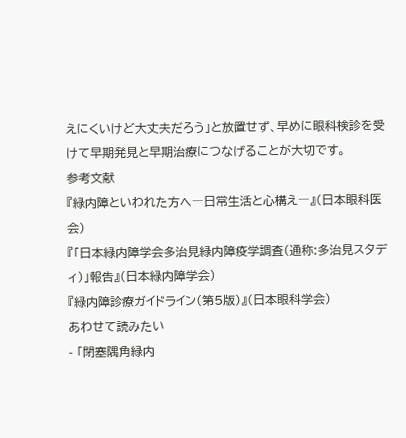えにくいけど大丈夫だろう」と放置せず、早めに眼科検診を受けて早期発見と早期治療につなげることが大切です。
参考文献
『緑内障といわれた方へ―日常生活と心構え―』(日本眼科医会)
『「日本緑内障学会多治見緑内障疫学調査(通称:多治見スタディ)」報告』(日本緑内障学会)
『緑内障診療ガイドライン(第5版)』(日本眼科学会)
あわせて読みたい
- 「閉塞隅角緑内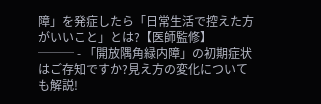障」を発症したら「日常生活で控えた方がいいこと」とは?【医師監修】
─── - 「開放隅角緑内障」の初期症状はご存知ですか?見え方の変化についても解説!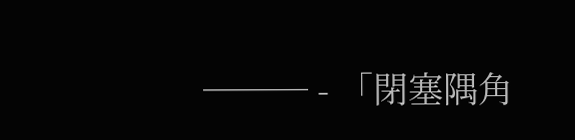─── - 「閉塞隅角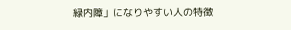緑内障」になりやすい人の特徴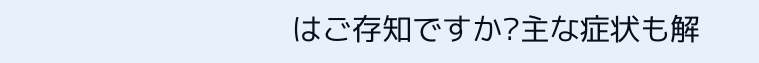はご存知ですか?主な症状も解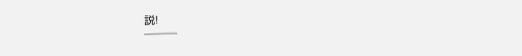説!
───